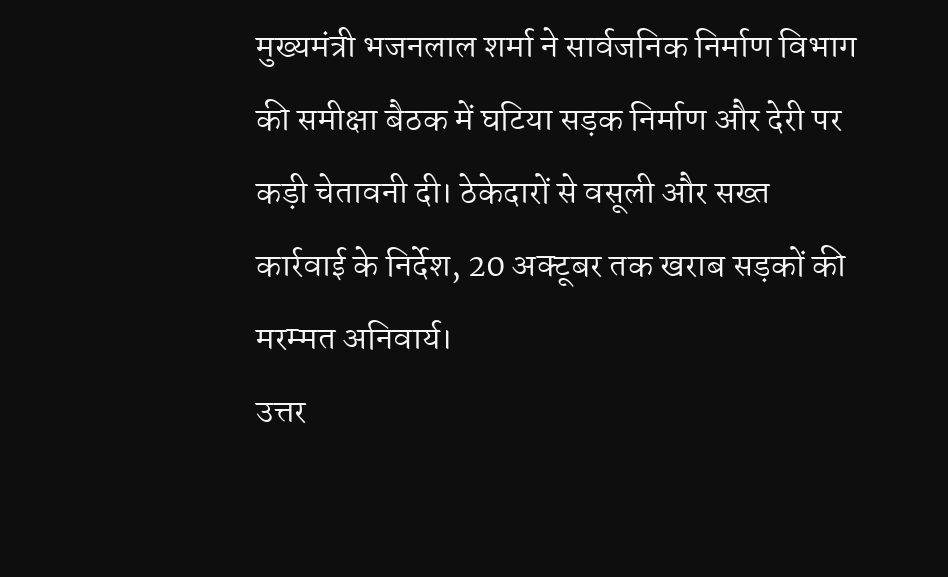मुख्यमंत्री भजनलाल शर्मा ने सार्वजनिक निर्माण विभाग की समीक्षा बैठक में घटिया सड़क निर्माण और देरी पर कड़ी चेतावनी दी। ठेकेदारों से वसूली और सख्त कार्रवाई के निर्देश, 20 अक्टूबर तक खराब सड़कों की मरम्मत अनिवार्य।
उत्तर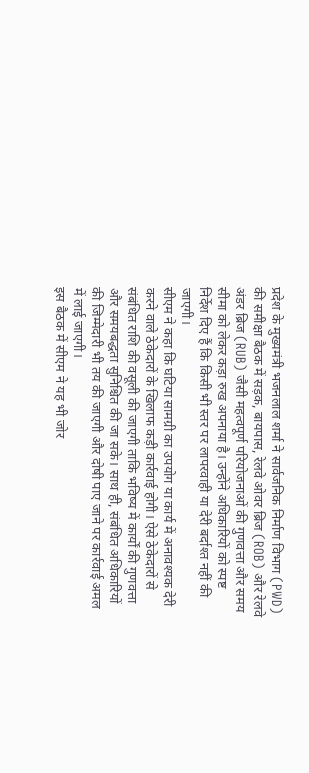प्रदेश के मुख्यमंत्री भजनलाल शर्मा ने सार्वजनिक निर्माण विभाग (PWD) की समीक्षा बैठक में सड़क, बायपास, रेलवे ओवर ब्रिज (ROB) और रेलवे अंडर ब्रिज (RUB) जैसी महत्वपूर्ण परियोजनाओं की गुणवत्ता और समय सीमा को लेकर कड़ा रुख अपनाया है। उन्होंने अधिकारियों को स्पष्ट निर्देश दिए हैं कि किसी भी स्तर पर लापरवाही या देरी बर्दाश्त नहीं की जाएगी।
सीएम ने कहा कि घटिया सामग्री का उपयोग या कार्य में अनावश्यक देरी करने वाले ठेकेदारों के खिलाफ कड़ी कार्रवाई होगी। ऐसे ठेकेदारों से संबंधित राशि की वसूली की जाएगी ताकि भविष्य में कार्यों की गुणवत्ता और समयबद्धता सुनिश्चित की जा सके। साथ ही, संबंधित अधिकारियों की जिम्मेदारी भी तय की जाएगी और दोषी पाए जाने पर कार्रवाई अमल में लाई जाएगी।
इस बैठक में सीएम ने यह भी जोर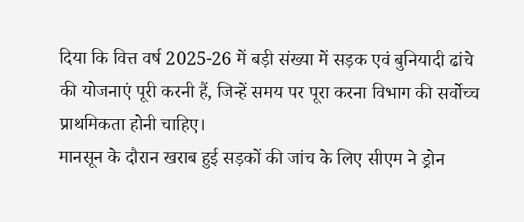दिया कि वित्त वर्ष 2025-26 में बड़ी संख्या में सड़क एवं बुनियादी ढांचे की योजनाएं पूरी करनी हैं, जिन्हें समय पर पूरा करना विभाग की सर्वोच्च प्राथमिकता होनी चाहिए।
मानसून के दौरान खराब हुई सड़कों की जांच के लिए सीएम ने ड्रोन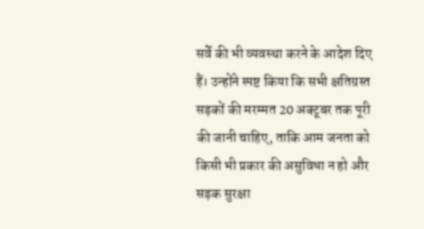सर्वे की भी व्यवस्था करने के आदेश दिए हैं। उन्होंने स्पष्ट किया कि सभी क्षतिग्रस्त सड़कों की मरम्मत 20 अक्टूबर तक पूरी की जानी चाहिए, ताकि आम जनता को किसी भी प्रकार की असुविधा न हो और सड़क सुरक्षा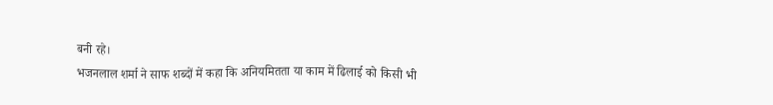बनी रहे।
भजनलाल शर्मा ने साफ शब्दों में कहा कि अनियमितता या काम में ढिलाई को किसी भी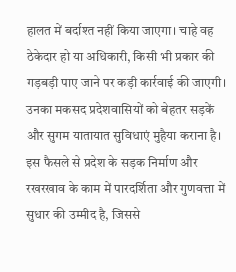हालत में बर्दाश्त नहीं किया जाएगा। चाहे वह ठेकेदार हो या अधिकारी, किसी भी प्रकार की गड़बड़ी पाए जाने पर कड़ी कार्रवाई की जाएगी। उनका मकसद प्रदेशवासियों को बेहतर सड़कें और सुगम यातायात सुविधाएं मुहैया कराना है।
इस फैसले से प्रदेश के सड़क निर्माण और रखरखाव के काम में पारदर्शिता और गुणवत्ता में सुधार की उम्मीद है, जिससे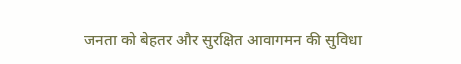जनता को बेहतर और सुरक्षित आवागमन की सुविधा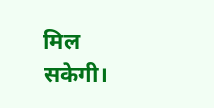मिल सकेगी।